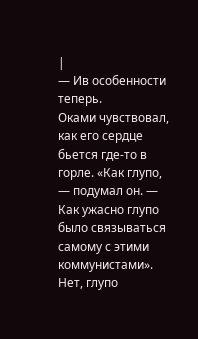|
— Ив особенности теперь.
Оками чувствовал, как его сердце бьется где-то в горле. «Как глупо, — подумал он. — Как ужасно глупо было связываться самому с этими коммунистами». Нет, глупо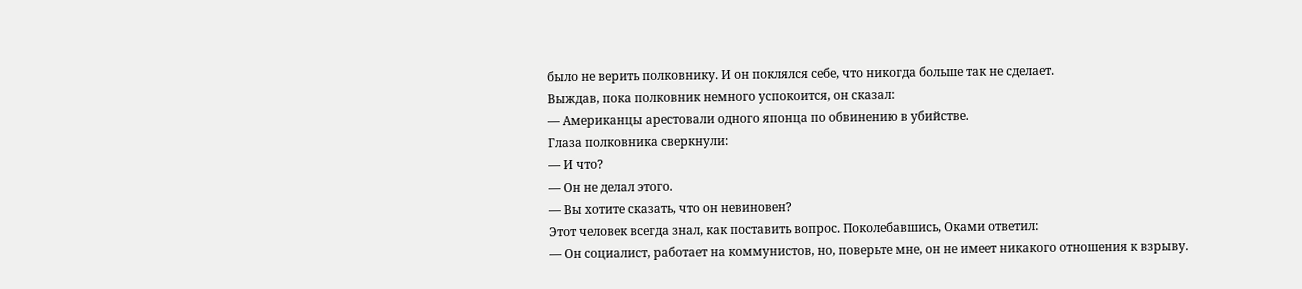было не верить полковнику. И он поклялся себе, что никогда больше так не сделает.
Выждав, пока полковник немного успокоится, он сказал:
— Американцы арестовали одного японца по обвинению в убийстве.
Глаза полковника сверкнули:
— И что?
— Он не делал этого.
— Вы хотите сказать, что он невиновен?
Этот человек всегда знал, как поставить вопрос. Поколебавшись, Оками ответил:
— Он социалист, работает на коммунистов, но, поверьте мне, он не имеет никакого отношения к взрыву.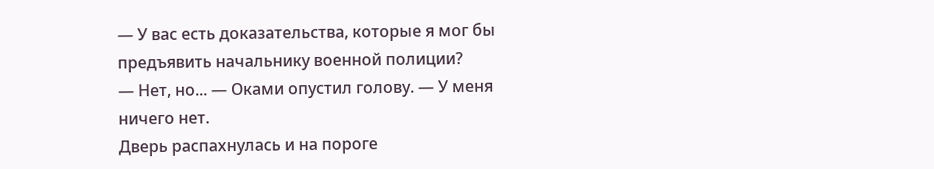— У вас есть доказательства, которые я мог бы предъявить начальнику военной полиции?
— Нет, но... — Оками опустил голову. — У меня ничего нет.
Дверь распахнулась и на пороге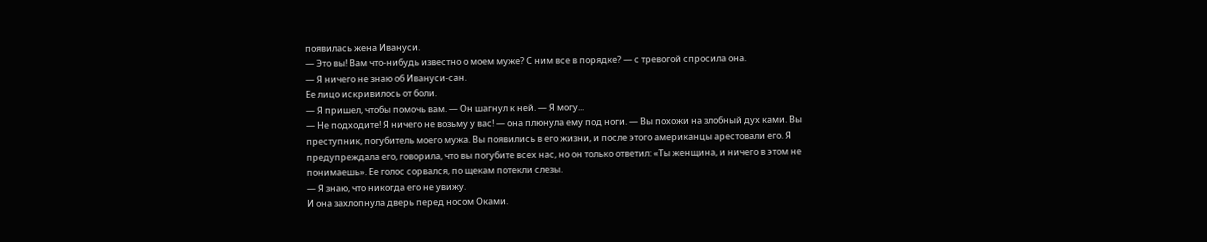появилась жена Ивануси.
— Это вы! Вам что-нибудь известно о моем муже? С ним все в порядке? — с тревогой спросила она.
— Я ничего не знаю об Ивануси-сан.
Ее лицо искривилось от боли.
— Я пришел, чтобы помочь вам. — Он шагнул к ней. — Я могу...
— Не подходите! Я ничего не возьму у вас! — она плюнула ему под ноги. — Вы похожи на злобный дух ками. Вы преступник, погубитель моего мужа. Вы появились в его жизни, и после этого американцы арестовали его. Я предупреждала его, говорила, что вы погубите всех нас, но он только ответил: «Ты женщина, и ничего в этом не понимаешь». Ее голос сорвался, по щекам потекли слезы.
— Я знаю, что никогда его не увижу.
И она захлопнула дверь перед носом Оками.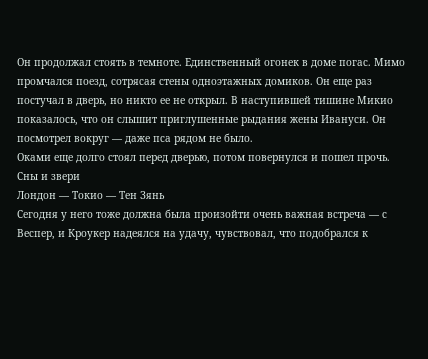Он продолжал стоять в темноте. Единственный огонек в доме погас. Мимо промчался поезд, сотрясая стены одноэтажных домиков. Он еще раз постучал в дверь, но никто ее не открыл. В наступившей тишине Микио показалось, что он слышит приглушенные рыдания жены Ивануси. Он посмотрел вокруг — даже пса рядом не было.
Оками еще долго стоял перед дверью, потом повернулся и пошел прочь.
Сны и звери
Лондон — Токио — Тен Зянь
Сегодня у него тоже должна была произойти очень важная встреча — с Веспер, и Кроукер надеялся на удачу, чувствовал, что подобрался к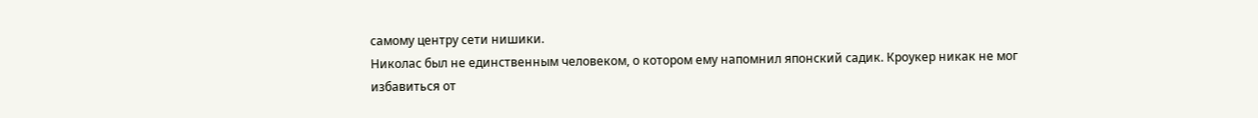самому центру сети нишики.
Николас был не единственным человеком, о котором ему напомнил японский садик. Кроукер никак не мог избавиться от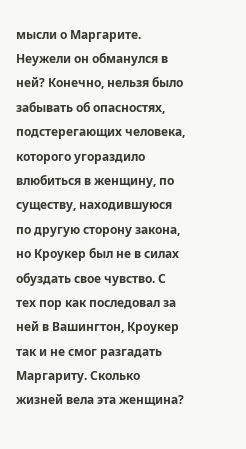мысли о Маргарите. Неужели он обманулся в ней? Конечно, нельзя было забывать об опасностях, подстерегающих человека, которого угораздило влюбиться в женщину, по существу, находившуюся по другую сторону закона, но Кроукер был не в силах обуздать свое чувство. С тех пор как последовал за ней в Вашингтон, Кроукер так и не смог разгадать Маргариту. Сколько жизней вела эта женщина?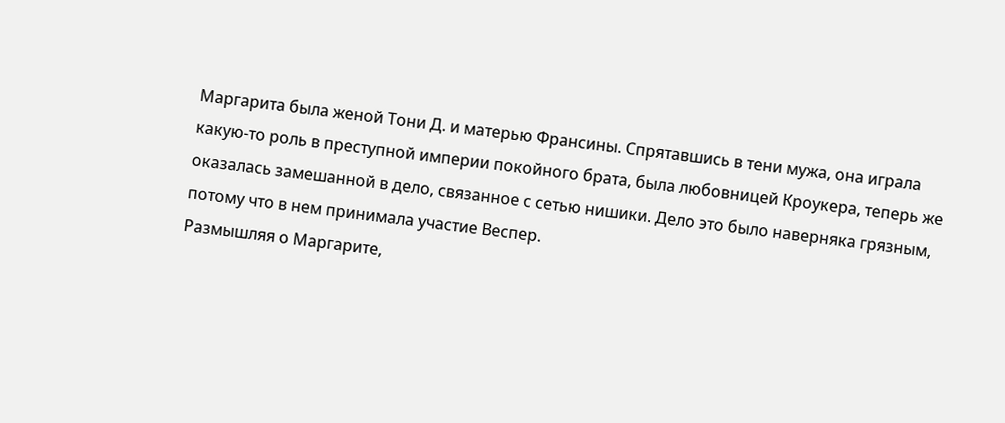Маргарита была женой Тони Д. и матерью Франсины. Спрятавшись в тени мужа, она играла какую-то роль в преступной империи покойного брата, была любовницей Кроукера, теперь же оказалась замешанной в дело, связанное с сетью нишики. Дело это было наверняка грязным, потому что в нем принимала участие Веспер.
Размышляя о Маргарите,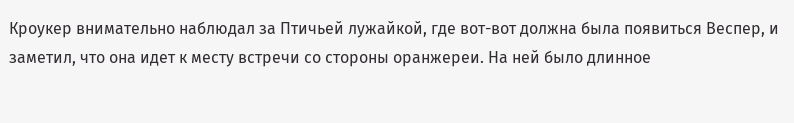Кроукер внимательно наблюдал за Птичьей лужайкой, где вот-вот должна была появиться Веспер, и заметил, что она идет к месту встречи со стороны оранжереи. На ней было длинное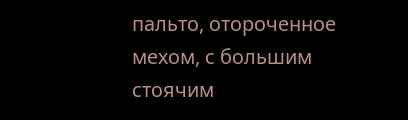пальто, отороченное мехом, с большим стоячим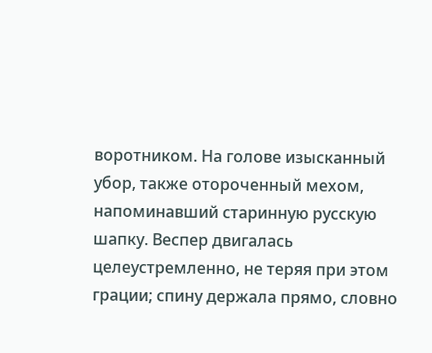воротником. На голове изысканный убор, также отороченный мехом, напоминавший старинную русскую шапку. Веспер двигалась целеустремленно, не теряя при этом грации; спину держала прямо, словно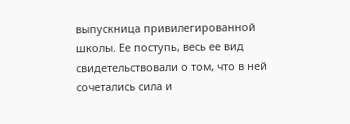выпускница привилегированной школы. Ее поступь, весь ее вид свидетельствовали о том, что в ней сочетались сила и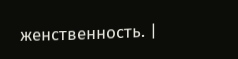женственность. |